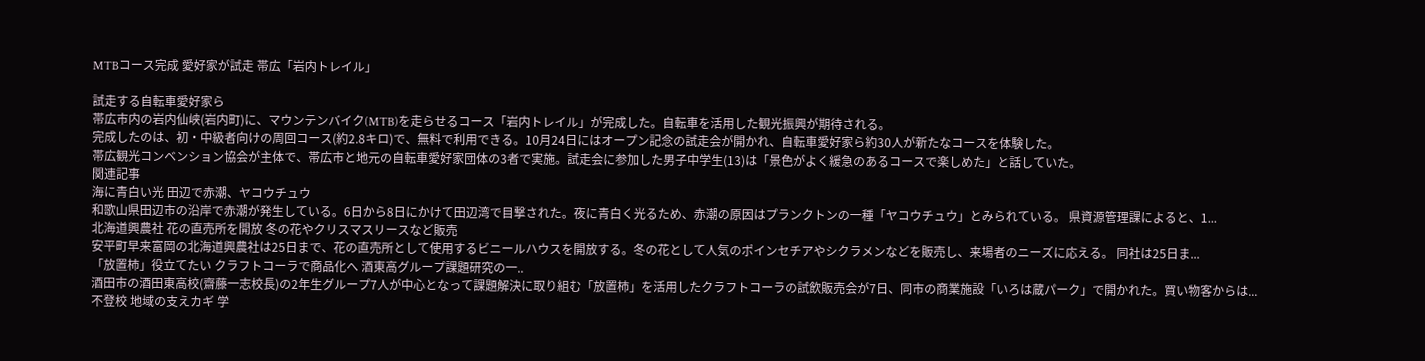MTBコース完成 愛好家が試走 帯広「岩内トレイル」

試走する自転車愛好家ら
帯広市内の岩内仙峡(岩内町)に、マウンテンバイク(MTB)を走らせるコース「岩内トレイル」が完成した。自転車を活用した観光振興が期待される。
完成したのは、初・中級者向けの周回コース(約2.8キロ)で、無料で利用できる。10月24日にはオープン記念の試走会が開かれ、自転車愛好家ら約30人が新たなコースを体験した。
帯広観光コンベンション協会が主体で、帯広市と地元の自転車愛好家団体の3者で実施。試走会に参加した男子中学生(13)は「景色がよく緩急のあるコースで楽しめた」と話していた。
関連記事
海に青白い光 田辺で赤潮、ヤコウチュウ
和歌山県田辺市の沿岸で赤潮が発生している。6日から8日にかけて田辺湾で目撃された。夜に青白く光るため、赤潮の原因はプランクトンの一種「ヤコウチュウ」とみられている。 県資源管理課によると、1...
北海道興農社 花の直売所を開放 冬の花やクリスマスリースなど販売
安平町早来富岡の北海道興農社は25日まで、花の直売所として使用するビニールハウスを開放する。冬の花として人気のポインセチアやシクラメンなどを販売し、来場者のニーズに応える。 同社は25日ま...
「放置柿」役立てたい クラフトコーラで商品化へ 酒東高グループ課題研究の一..
酒田市の酒田東高校(齋藤一志校長)の2年生グループ7人が中心となって課題解決に取り組む「放置柿」を活用したクラフトコーラの試飲販売会が7日、同市の商業施設「いろは蔵パーク」で開かれた。買い物客からは...
不登校 地域の支えカギ 学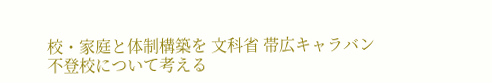校・家庭と体制構築を 文科省 帯広キャラバン
不登校について考える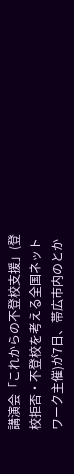講演会「これからの不登校支援」(登校拒否・不登校を考える全国ネットワーク主催)が7日、帯広市内のとか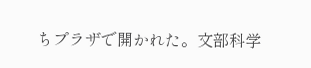ちプラザで開かれた。文部科学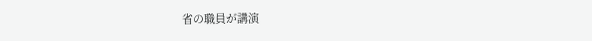省の職員が講演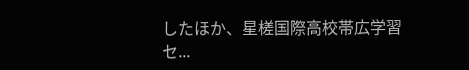したほか、星槎国際高校帯広学習セ...